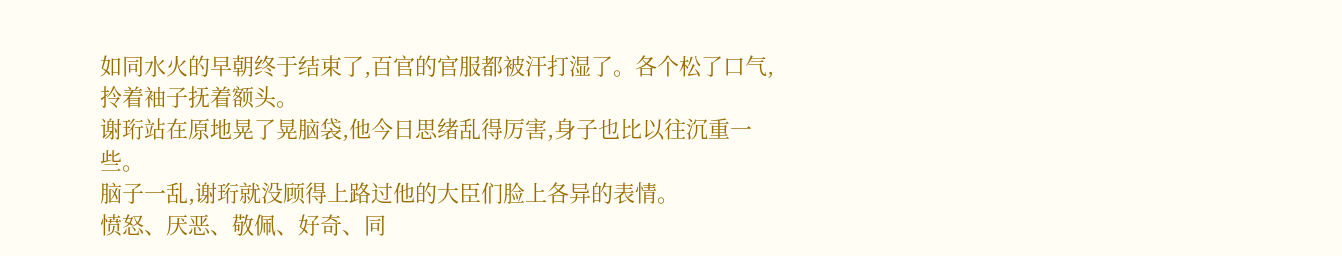如同水火的早朝终于结束了,百官的官服都被汗打湿了。各个松了口气,拎着袖子抚着额头。
谢珩站在原地晃了晃脑袋,他今日思绪乱得厉害,身子也比以往沉重一些。
脑子一乱,谢珩就没顾得上路过他的大臣们脸上各异的表情。
愤怒、厌恶、敬佩、好奇、同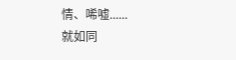情、唏嘘......
就如同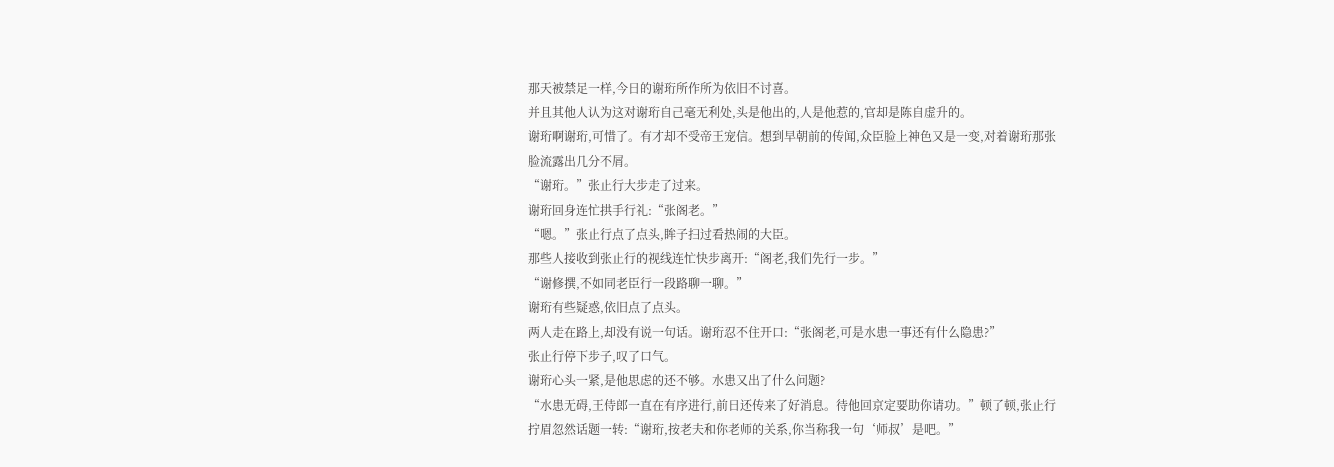那天被禁足一样,今日的谢珩所作所为依旧不讨喜。
并且其他人认为这对谢珩自己毫无利处,头是他出的,人是他惹的,官却是陈自虚升的。
谢珩啊谢珩,可惜了。有才却不受帝王宠信。想到早朝前的传闻,众臣脸上神色又是一变,对着谢珩那张脸流露出几分不屑。
“谢珩。”张止行大步走了过来。
谢珩回身连忙拱手行礼:“张阁老。”
“嗯。”张止行点了点头,眸子扫过看热闹的大臣。
那些人接收到张止行的视线连忙快步离开:“阁老,我们先行一步。”
“谢修撰,不如同老臣行一段路聊一聊。”
谢珩有些疑惑,依旧点了点头。
两人走在路上,却没有说一句话。谢珩忍不住开口:“张阁老,可是水患一事还有什么隐患?”
张止行停下步子,叹了口气。
谢珩心头一紧,是他思虑的还不够。水患又出了什么问题?
“水患无碍,王侍郎一直在有序进行,前日还传来了好消息。待他回京定要助你请功。”顿了顿,张止行拧眉忽然话题一转:“谢珩,按老夫和你老师的关系,你当称我一句‘师叔’是吧。”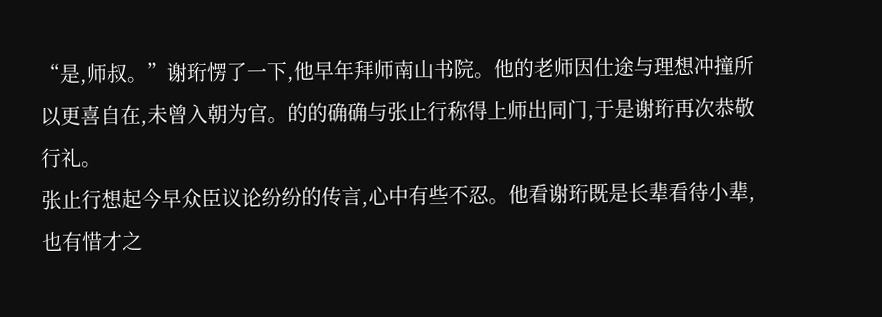“是,师叔。”谢珩愣了一下,他早年拜师南山书院。他的老师因仕途与理想冲撞所以更喜自在,未曾入朝为官。的的确确与张止行称得上师出同门,于是谢珩再次恭敬行礼。
张止行想起今早众臣议论纷纷的传言,心中有些不忍。他看谢珩既是长辈看待小辈,也有惜才之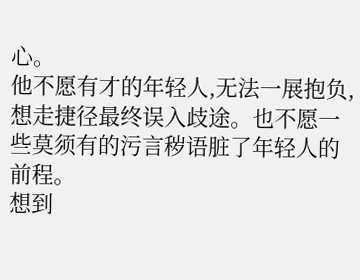心。
他不愿有才的年轻人,无法一展抱负,想走捷径最终误入歧途。也不愿一些莫须有的污言秽语脏了年轻人的前程。
想到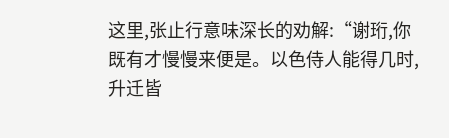这里,张止行意味深长的劝解:“谢珩,你既有才慢慢来便是。以色侍人能得几时,升迁皆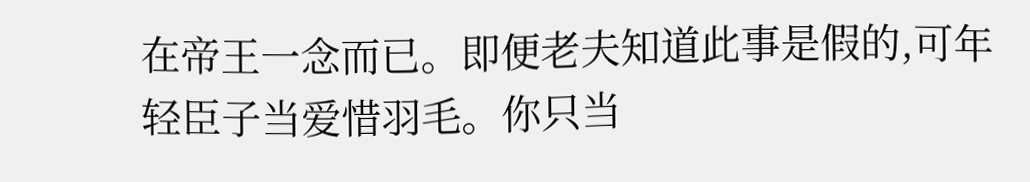在帝王一念而已。即便老夫知道此事是假的,可年轻臣子当爱惜羽毛。你只当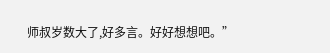师叔岁数大了,好多言。好好想想吧。”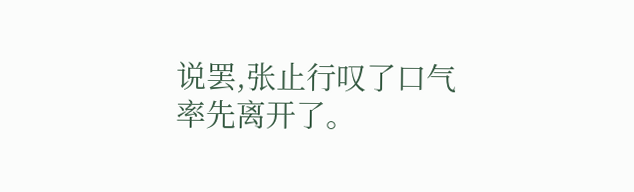说罢,张止行叹了口气率先离开了。